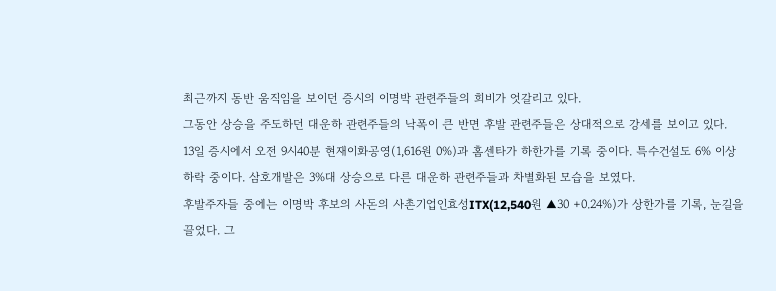최근까지 동반 움직임을 보이던 증시의 이명박 관련주들의 희비가 엇갈리고 있다.
그동안 상승을 주도하던 대운하 관련주들의 낙폭이 큰 반면 후발 관련주들은 상대적으로 강세를 보이고 있다.
13일 증시에서 오전 9시40분 현재이화공영(1,616원 0%)과 홈센타가 하한가를 기록 중이다. 특수건설도 6% 이상 하락 중이다. 삼호개발은 3%대 상승으로 다른 대운하 관련주들과 차별화된 모습을 보였다.
후발주자들 중에는 이명박 후보의 사돈의 사촌기업인효성ITX(12,540원 ▲30 +0.24%)가 상한가를 기록, 눈길을 끌었다. 그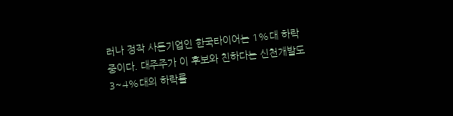러나 정작 사돈기업인 한국타이어는 1%대 하락 중이다. 대주주가 이 후보와 친하다는 신천개발도 3~4%대의 하락률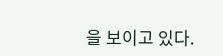을 보이고 있다.